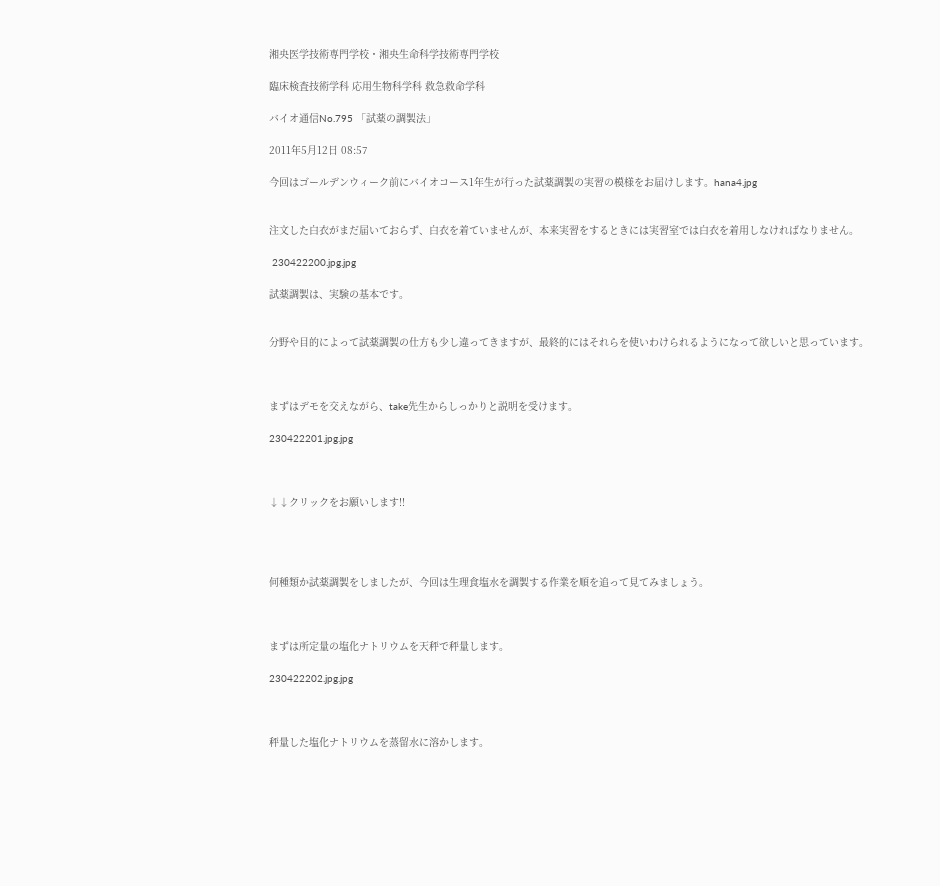湘央医学技術専門学校・湘央生命科学技術専門学校

臨床検査技術学科 応用生物科学科 救急救命学科

バイオ通信No.795 「試薬の調製法」

2011年5月12日 08:57

今回はゴールデンウィーク前にバイオコース1年生が行った試薬調製の実習の模様をお届けします。hana4.jpg


注文した白衣がまだ届いておらず、白衣を着ていませんが、本来実習をするときには実習室では白衣を着用しなければなりません。

 230422200.jpg.jpg

試薬調製は、実験の基本です。


分野や目的によって試薬調製の仕方も少し違ってきますが、最終的にはそれらを使いわけられるようになって欲しいと思っています。



まずはデモを交えながら、take先生からしっかりと説明を受けます。

230422201.jpg.jpg



↓↓クリックをお願いします!!




何種類か試薬調製をしましたが、今回は生理食塩水を調製する作業を順を追って見てみましょう。



まずは所定量の塩化ナトリウムを天秤で秤量します。

230422202.jpg.jpg



秤量した塩化ナトリウムを蒸留水に溶かします。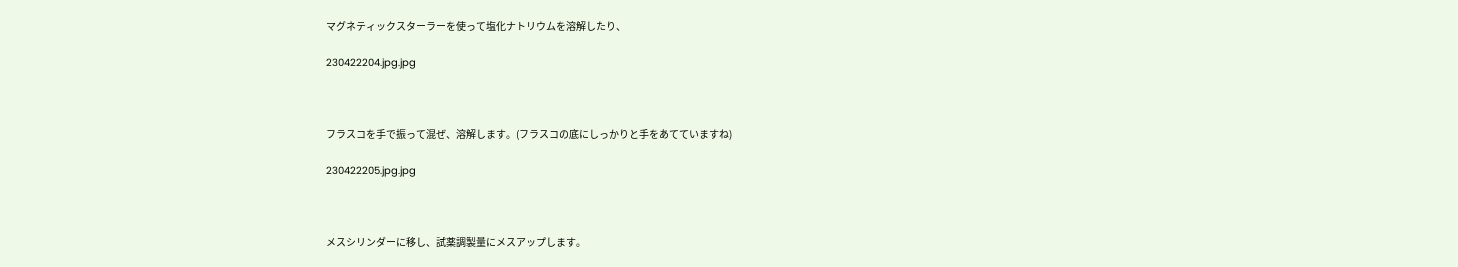マグネティックスターラーを使って塩化ナトリウムを溶解したり、

230422204.jpg.jpg



フラスコを手で振って混ぜ、溶解します。(フラスコの底にしっかりと手をあてていますね)

230422205.jpg.jpg



メスシリンダーに移し、試薬調製量にメスアップします。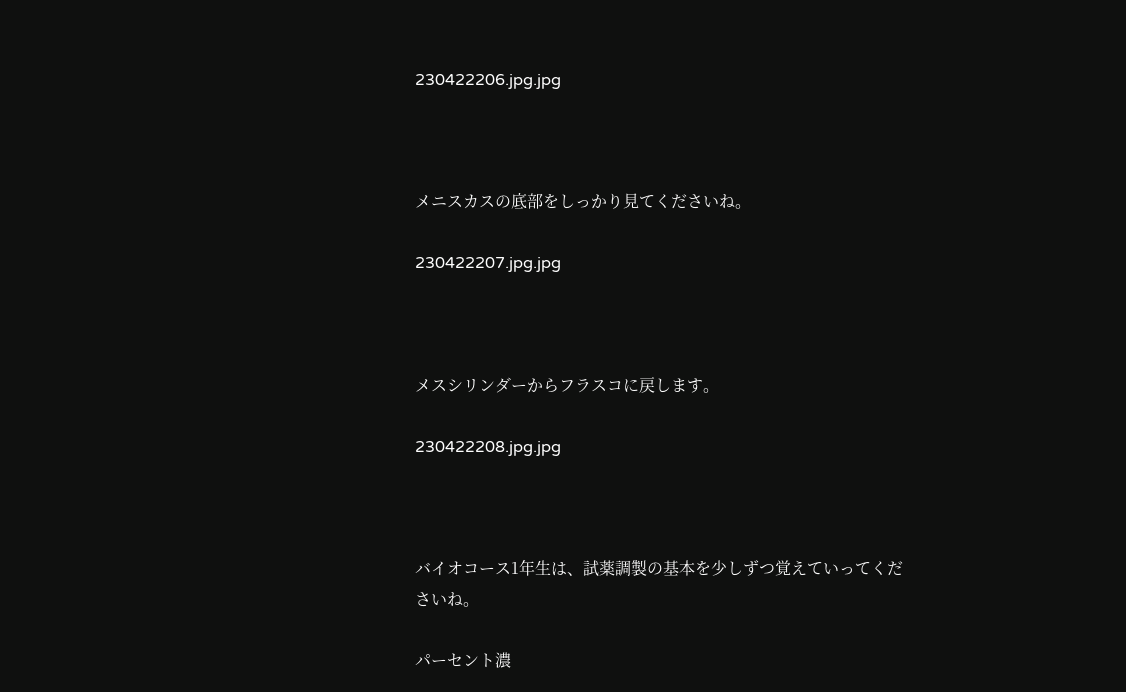230422206.jpg.jpg



メニスカスの底部をしっかり見てくださいね。

230422207.jpg.jpg



メスシリンダーからフラスコに戻します。

230422208.jpg.jpg



バイオコース1年生は、試薬調製の基本を少しずつ覚えていってくださいね。

パーセント濃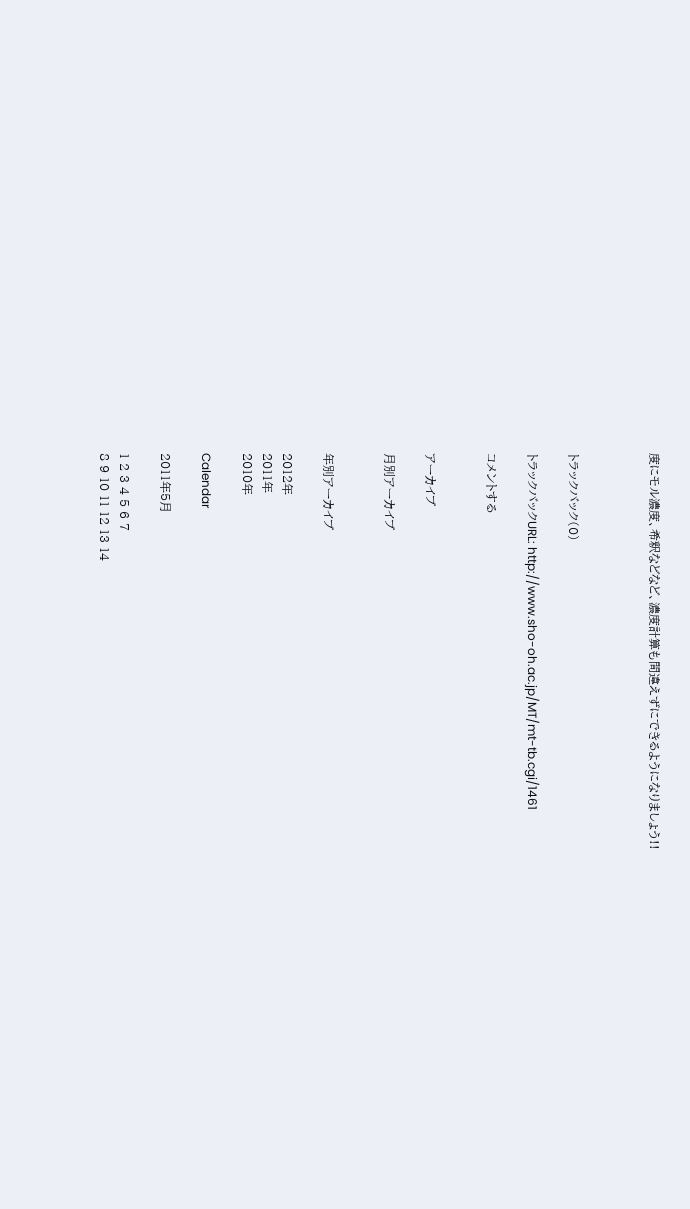度にモル濃度、希釈などなど、濃度計算も間違えずにできるようになりましょう!!



トラックバック(0)

トラックバックURL: http://www.sho-oh.ac.jp/MT/mt-tb.cgi/1461

コメントする


アーカイブ

月別アーカイブ


年別アーカイブ

2012年
2011年
2010年

Calendar

2011年5月

1 2 3 4 5 6 7
8 9 10 11 12 13 14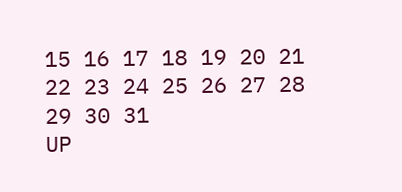15 16 17 18 19 20 21
22 23 24 25 26 27 28
29 30 31
UP